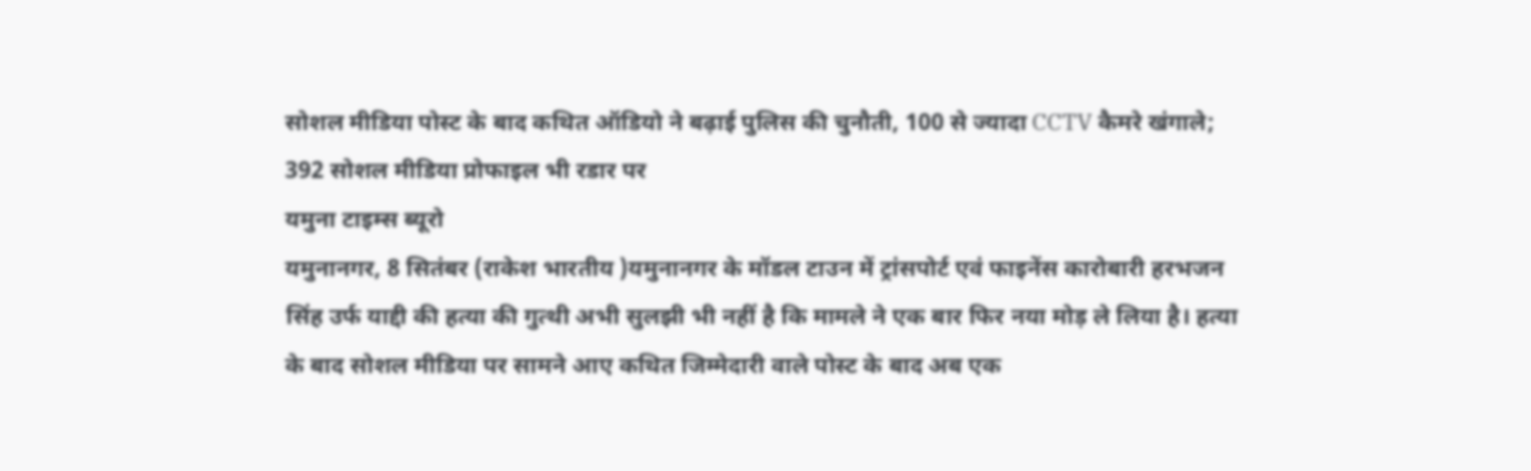सोशल मीडिया पोस्ट के बाद कथित ऑडियो ने बढ़ाई पुलिस की चुनौती, 100 से ज्यादा CCTV कैमरे खंगाले; 392 सोशल मीडिया प्रोफाइल भी रडार पर
यमुना टाइम्स ब्यूरो
यमुनानगर, 8 सितंबर (राकेश भारतीय )यमुनानगर के मॉडल टाउन में ट्रांसपोर्ट एवं फाइनेंस कारोबारी हरभजन सिंह उर्फ याद्दी की हत्या की गुत्थी अभी सुलझी भी नहीं है कि मामले ने एक बार फिर नया मोड़ ले लिया है। हत्या के बाद सोशल मीडिया पर सामने आए कथित जिम्मेदारी वाले पोस्ट के बाद अब एक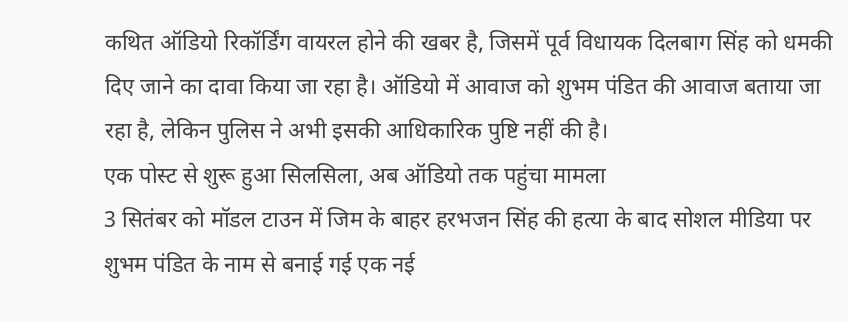कथित ऑडियो रिकॉर्डिंग वायरल होने की खबर है, जिसमें पूर्व विधायक दिलबाग सिंह को धमकी दिए जाने का दावा किया जा रहा है। ऑडियो में आवाज को शुभम पंडित की आवाज बताया जा रहा है, लेकिन पुलिस ने अभी इसकी आधिकारिक पुष्टि नहीं की है।
एक पोस्ट से शुरू हुआ सिलसिला, अब ऑडियो तक पहुंचा मामला
3 सितंबर को मॉडल टाउन में जिम के बाहर हरभजन सिंह की हत्या के बाद सोशल मीडिया पर शुभम पंडित के नाम से बनाई गई एक नई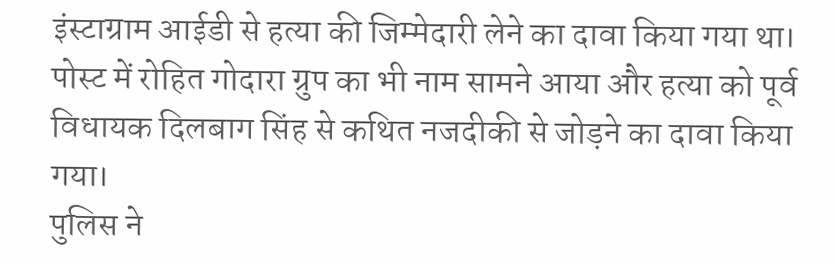इंस्टाग्राम आईडी से हत्या की जिम्मेदारी लेने का दावा किया गया था। पोस्ट में रोहित गोदारा ग्रुप का भी नाम सामने आया और हत्या को पूर्व विधायक दिलबाग सिंह से कथित नजदीकी से जोड़ने का दावा किया गया।
पुलिस ने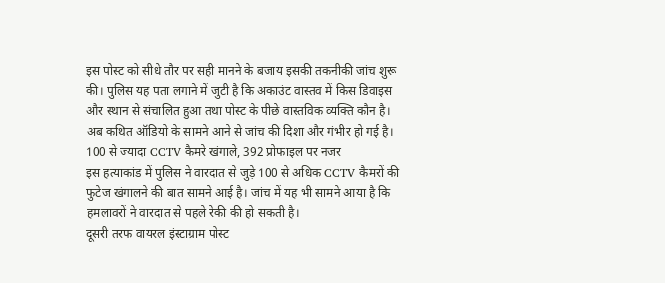इस पोस्ट को सीधे तौर पर सही मानने के बजाय इसकी तकनीकी जांच शुरू की। पुलिस यह पता लगाने में जुटी है कि अकाउंट वास्तव में किस डिवाइस और स्थान से संचालित हुआ तथा पोस्ट के पीछे वास्तविक व्यक्ति कौन है।
अब कथित ऑडियो के सामने आने से जांच की दिशा और गंभीर हो गई है।
100 से ज्यादा CCTV कैमरे खंगाले, 392 प्रोफाइल पर नजर
इस हत्याकांड में पुलिस ने वारदात से जुड़े 100 से अधिक CCTV कैमरों की फुटेज खंगालने की बात सामने आई है। जांच में यह भी सामने आया है कि हमलावरों ने वारदात से पहले रेकी की हो सकती है।
दूसरी तरफ वायरल इंस्टाग्राम पोस्ट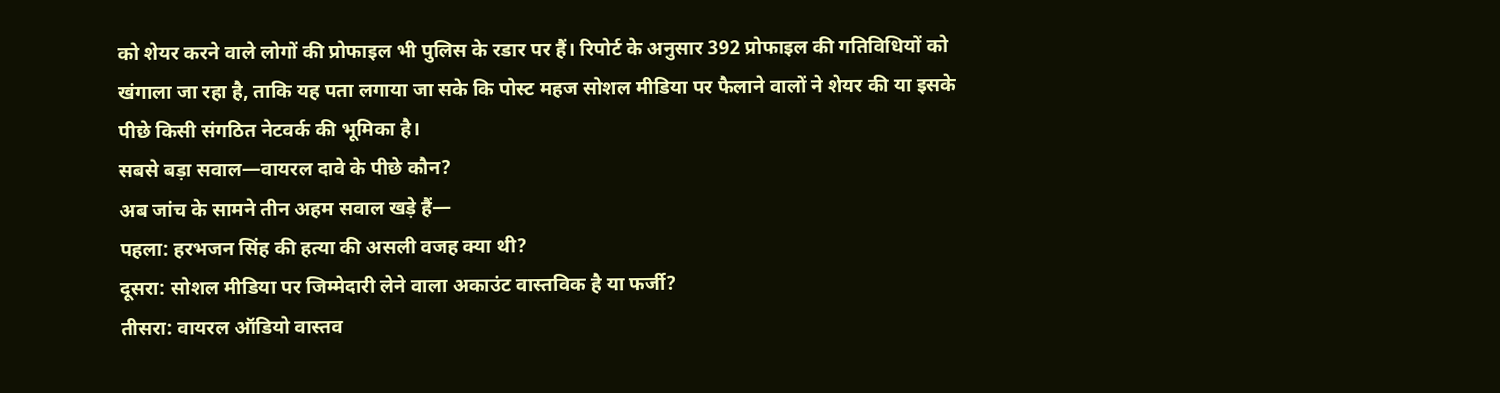को शेयर करने वाले लोगों की प्रोफाइल भी पुलिस के रडार पर हैं। रिपोर्ट के अनुसार 392 प्रोफाइल की गतिविधियों को खंगाला जा रहा है, ताकि यह पता लगाया जा सके कि पोस्ट महज सोशल मीडिया पर फैलाने वालों ने शेयर की या इसके पीछे किसी संगठित नेटवर्क की भूमिका है।
सबसे बड़ा सवाल—वायरल दावे के पीछे कौन?
अब जांच के सामने तीन अहम सवाल खड़े हैं—
पहला: हरभजन सिंह की हत्या की असली वजह क्या थी?
दूसरा: सोशल मीडिया पर जिम्मेदारी लेने वाला अकाउंट वास्तविक है या फर्जी?
तीसरा: वायरल ऑडियो वास्तव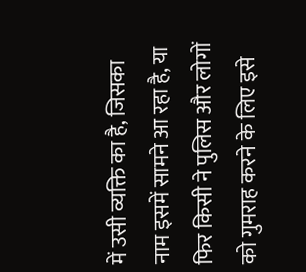में उसी व्यक्ति का है, जिसका नाम इसमें सामने आ रहा है, या फिर किसी ने पुलिस और लोगों को गुमराह करने के लिए इसे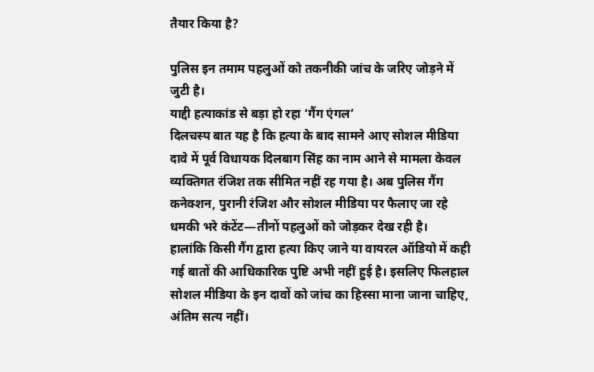तैयार किया है?

पुलिस इन तमाम पहलुओं को तकनीकी जांच के जरिए जोड़ने में जुटी है।
याद्दी हत्याकांड से बड़ा हो रहा ‘गैंग एंगल’
दिलचस्प बात यह है कि हत्या के बाद सामने आए सोशल मीडिया दावे में पूर्व विधायक दिलबाग सिंह का नाम आने से मामला केवल व्यक्तिगत रंजिश तक सीमित नहीं रह गया है। अब पुलिस गैंग कनेक्शन, पुरानी रंजिश और सोशल मीडिया पर फैलाए जा रहे धमकी भरे कंटेंट—तीनों पहलुओं को जोड़कर देख रही है।
हालांकि किसी गैंग द्वारा हत्या किए जाने या वायरल ऑडियो में कही गई बातों की आधिकारिक पुष्टि अभी नहीं हुई है। इसलिए फिलहाल सोशल मीडिया के इन दावों को जांच का हिस्सा माना जाना चाहिए, अंतिम सत्य नहीं।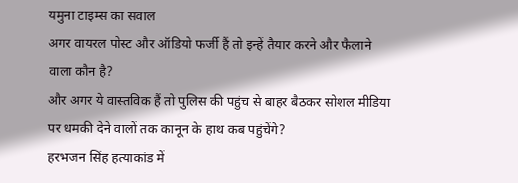यमुना टाइम्स का सवाल
अगर वायरल पोस्ट और ऑडियो फर्जी हैं तो इन्हें तैयार करने और फैलाने वाला कौन है?
और अगर ये वास्तविक हैं तो पुलिस की पहुंच से बाहर बैठकर सोशल मीडिया पर धमकी देने वालों तक कानून के हाथ कब पहुंचेंगे?
हरभजन सिंह हत्याकांड में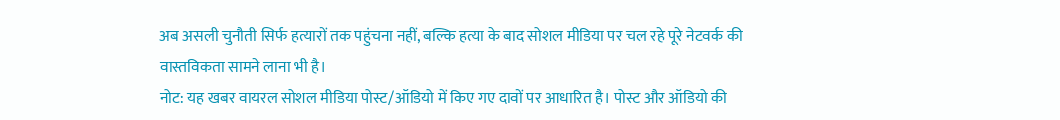अब असली चुनौती सिर्फ हत्यारों तक पहुंचना नहीं, बल्कि हत्या के बाद सोशल मीडिया पर चल रहे पूरे नेटवर्क की वास्तविकता सामने लाना भी है।
नोट: यह खबर वायरल सोशल मीडिया पोस्ट/ऑडियो में किए गए दावों पर आधारित है। पोस्ट और ऑडियो की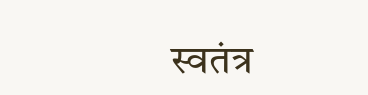स्वतंत्र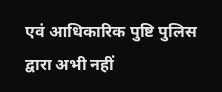एवं आधिकारिक पुष्टि पुलिस द्वारा अभी नहीं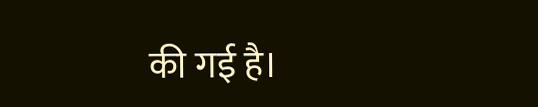की गई है।